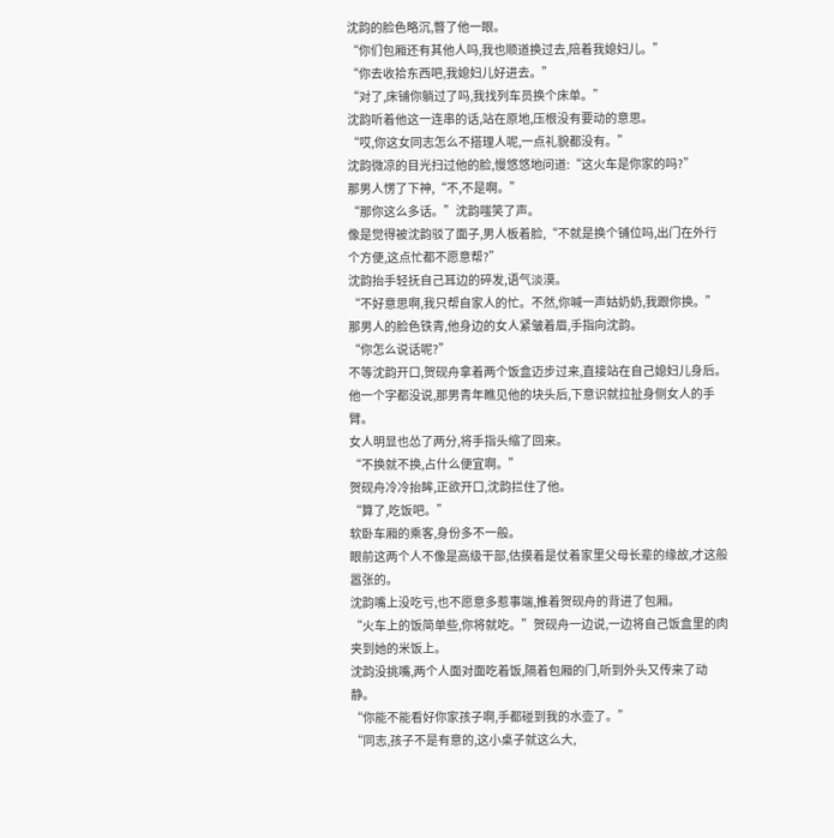沈韵的脸色略沉,瞥了他一眼。
“你们包厢还有其他人吗,我也顺道换过去,陪着我媳妇儿。”
“你去收拾东西吧,我媳妇儿好进去。”
“对了,床铺你躺过了吗,我找列车员换个床单。”
沈韵听着他这一连串的话,站在原地,压根没有要动的意思。
“哎,你这女同志怎么不搭理人呢,一点礼貌都没有。”
沈韵微凉的目光扫过他的脸,慢悠悠地问道:“这火车是你家的吗?”
那男人愣了下神,“不,不是啊。”
“那你这么多话。”沈韵嗤笑了声。
像是觉得被沈韵驳了面子,男人板着脸,“不就是换个铺位吗,出门在外行个方便,这点忙都不愿意帮?”
沈韵抬手轻抚自己耳边的碎发,语气淡漠。
“不好意思啊,我只帮自家人的忙。不然,你喊一声姑奶奶,我跟你换。”
那男人的脸色铁青,他身边的女人紧皱着眉,手指向沈韵。
“你怎么说话呢?”
不等沈韵开口,贺砚舟拿着两个饭盒迈步过来,直接站在自己媳妇儿身后。
他一个字都没说,那男青年瞧见他的块头后,下意识就拉扯身侧女人的手臂。
女人明显也怂了两分,将手指头缩了回来。
“不换就不换,占什么便宜啊。”
贺砚舟冷冷抬眸,正欲开口,沈韵拦住了他。
“算了,吃饭吧。”
软卧车厢的乘客,身份多不一般。
眼前这两个人不像是高级干部,估摸着是仗着家里父母长辈的缘故,才这般嚣张的。
沈韵嘴上没吃亏,也不愿意多惹事端,推着贺砚舟的背进了包厢。
“火车上的饭简单些,你将就吃。”贺砚舟一边说,一边将自己饭盒里的肉夹到她的米饭上。
沈韵没挑嘴,两个人面对面吃着饭,隔着包厢的门,听到外头又传来了动静。
“你能不能看好你家孩子啊,手都碰到我的水壶了。”
“同志,孩子不是有意的,这小桌子就这么大,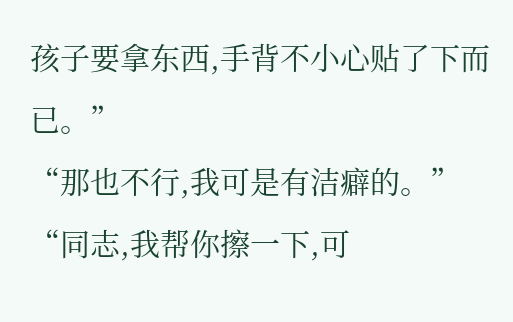孩子要拿东西,手背不小心贴了下而已。”
“那也不行,我可是有洁癖的。”
“同志,我帮你擦一下,可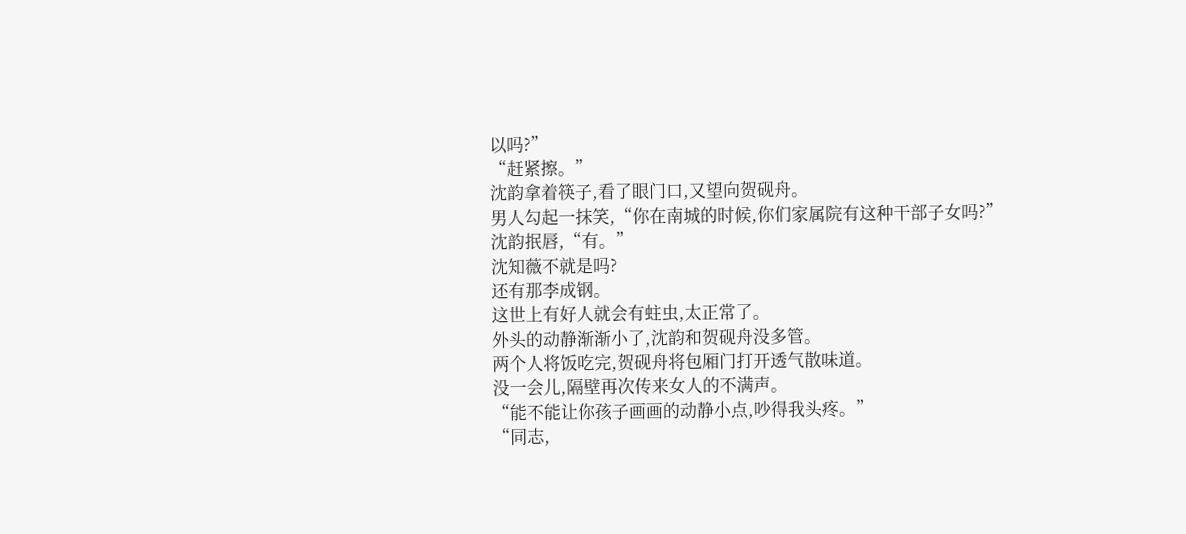以吗?”
“赶紧擦。”
沈韵拿着筷子,看了眼门口,又望向贺砚舟。
男人勾起一抹笑,“你在南城的时候,你们家属院有这种干部子女吗?”
沈韵抿唇,“有。”
沈知薇不就是吗?
还有那李成钢。
这世上有好人就会有蛀虫,太正常了。
外头的动静渐渐小了,沈韵和贺砚舟没多管。
两个人将饭吃完,贺砚舟将包厢门打开透气散味道。
没一会儿,隔壁再次传来女人的不满声。
“能不能让你孩子画画的动静小点,吵得我头疼。”
“同志,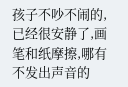孩子不吵不闹的,已经很安静了,画笔和纸摩擦,哪有不发出声音的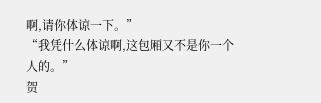啊,请你体谅一下。”
“我凭什么体谅啊,这包厢又不是你一个人的。”
贺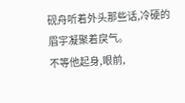砚舟听着外头那些话,冷硬的眉宇凝聚着戾气。
不等他起身,眼前,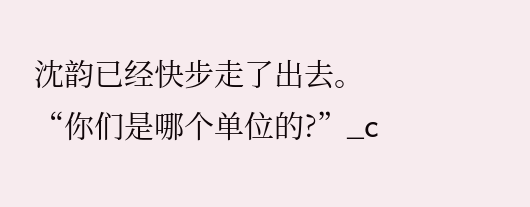沈韵已经快步走了出去。
“你们是哪个单位的?”_c